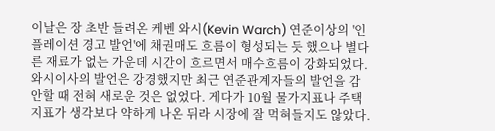이날은 장 초반 들려온 케벤 와시(Kevin Warch) 연준이상의 '인플레이션 경고 발언'에 채권매도 흐름이 형성되는 듯 했으나 별다른 재료가 없는 가운데 시간이 흐르면서 매수흐름이 강화되었다.
와시이사의 발언은 강경했지만 최근 연준관계자들의 발언을 감안할 때 전혀 새로운 것은 없었다. 게다가 10월 물가지표나 주택지표가 생각보다 약하게 나온 뒤라 시장에 잘 먹혀들지도 않았다.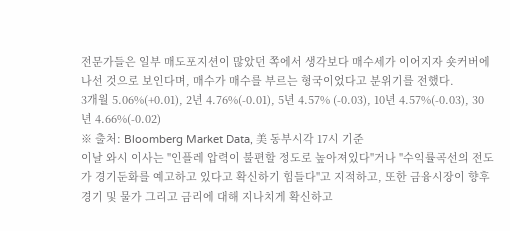전문가들은 일부 매도포지션이 많았던 쪽에서 생각보다 매수세가 이어지자 숏커버에 나선 것으로 보인다며, 매수가 매수를 부르는 형국이었다고 분위기를 전했다.
3개월 5.06%(+0.01), 2년 4.76%(-0.01), 5년 4.57% (-0.03), 10년 4.57%(-0.03), 30년 4.66%(-0.02)
※ 출처: Bloomberg Market Data, 美 동부시각 17시 기준
이날 와시 이사는 "인플레 압력이 불편할 정도로 높아져있다"거나 "수익률곡선의 전도가 경기둔화를 예고하고 있다고 확신하기 힘들다"고 지적하고, 또한 금융시장이 향후 경기 및 물가 그리고 금리에 대해 지나치게 확신하고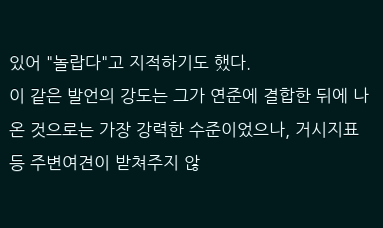있어 "놀랍다"고 지적하기도 했다.
이 같은 발언의 강도는 그가 연준에 결합한 뒤에 나온 것으로는 가장 강력한 수준이었으나, 거시지표 등 주변여견이 받쳐주지 않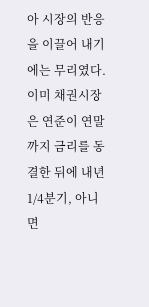아 시장의 반응을 이끌어 내기에는 무리였다.
이미 채권시장은 연준이 연말까지 금리를 동결한 뒤에 내년 1/4분기, 아니면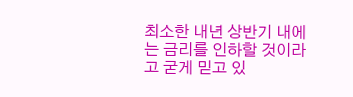최소한 내년 상반기 내에는 금리를 인하할 것이라고 굳게 믿고 있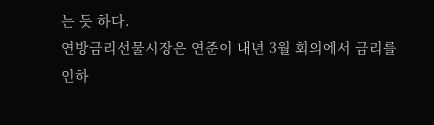는 듯 하다.
연방금리선물시장은 연준이 내년 3월 회의에서 금리를 인하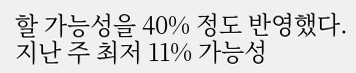할 가능성을 40% 정도 반영했다. 지난 주 최저 11% 가능성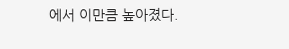에서 이만큼 높아졌다.